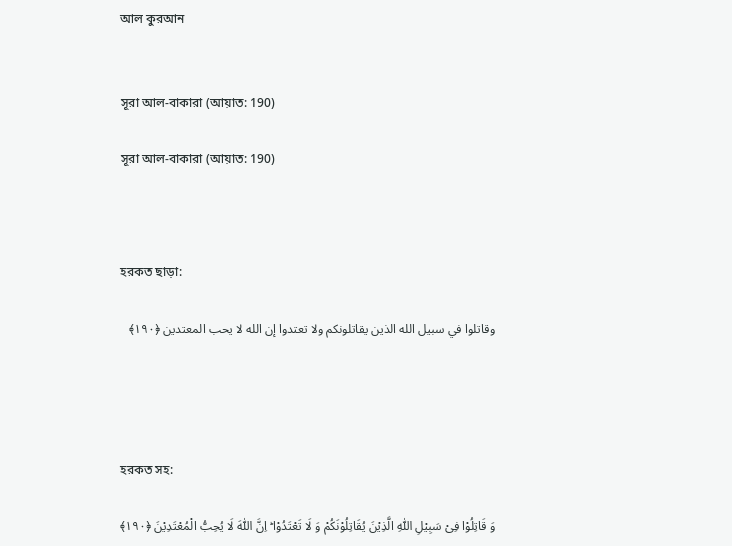আল কুরআন


সূরা আল-বাকারা (আয়াত: 190)

সূরা আল-বাকারা (আয়াত: 190)



হরকত ছাড়া:

وقاتلوا في سبيل الله الذين يقاتلونكم ولا تعتدوا إن الله لا يحب المعتدين ﴿١٩٠﴾




হরকত সহ:

وَ قَاتِلُوْا فِیْ سَبِیْلِ اللّٰهِ الَّذِیْنَ یُقَاتِلُوْنَکُمْ وَ لَا تَعْتَدُوْا ؕ اِنَّ اللّٰهَ لَا یُحِبُّ الْمُعْتَدِیْنَ ﴿۱۹۰﴾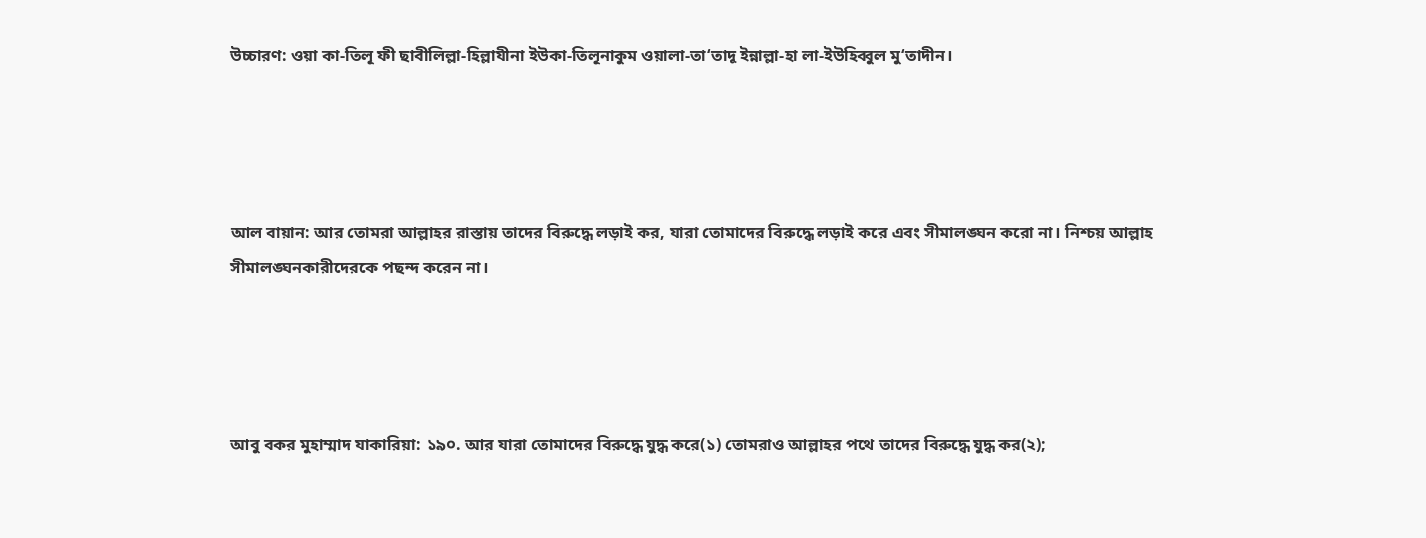উচ্চারণ: ওয়া কা-তিলূ ফী ছাবীলিল্লা-হিল্লাযীনা ইউকা-তিলূনাকুম ওয়ালা-তা‘তাদূ ইন্নাল্লা-হা লা-ইউহিব্বুল মু‘তাদীন।




আল বায়ান: আর তোমরা আল্লাহর রাস্তায় তাদের বিরুদ্ধে লড়াই কর, যারা তোমাদের বিরুদ্ধে লড়াই করে এবং সীমালঙ্ঘন করো না। নিশ্চয় আল্লাহ সীমালঙ্ঘনকারীদেরকে পছন্দ করেন না।




আবু বকর মুহাম্মাদ যাকারিয়া: ১৯০. আর যারা তোমাদের বিরুদ্ধে যুদ্ধ করে(১) তোমরাও আল্লাহর পথে তাদের বিরুদ্ধে যুদ্ধ কর(২);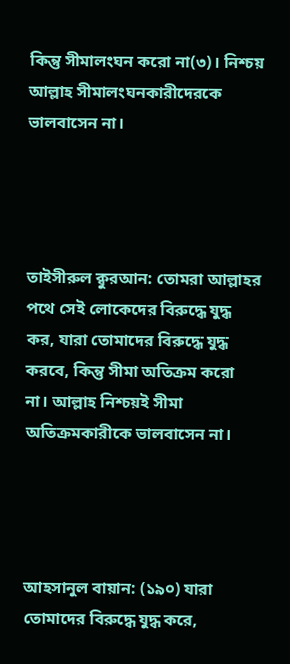কিন্তু সীমালংঘন করো না(৩)। নিশ্চয় আল্লাহ সীমালংঘনকারীদেরকে ভালবাসেন না।




তাইসীরুল ক্বুরআন: তোমরা আল্লাহর পথে সেই লোকেদের বিরুদ্ধে যুদ্ধ কর, যারা তোমাদের বিরুদ্ধে যুদ্ধ করবে, কিন্তু সীমা অতিক্রম করো না। আল্লাহ নিশ্চয়ই সীমা অতিক্রমকারীকে ভালবাসেন না।




আহসানুল বায়ান: (১৯০) যারা তোমাদের বিরুদ্ধে যুদ্ধ করে,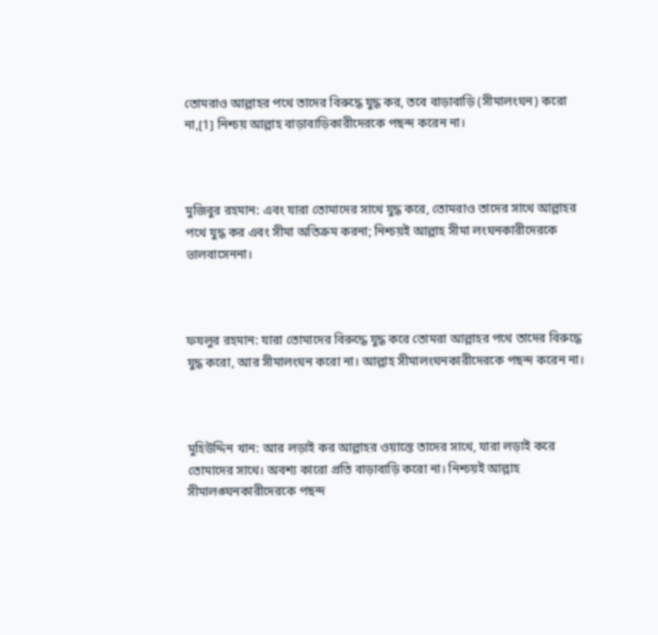তোমরাও আল্লাহর পথে তাদের বিরুদ্ধে যুদ্ধ কর, তবে বাড়াবাড়ি (সীমালংঘন) করো না,[1] নিশ্চয় আল্লাহ বাড়াবাড়িকারীদেরকে পছন্দ করেন না।



মুজিবুর রহমান: এবং যারা তোমাদের সাথে যুদ্ধ করে, তোমরাও তাদের সাথে আল্লাহর পথে যুদ্ধ কর এবং সীমা অতিক্রম করনা; নিশ্চয়ই আল্লাহ সীমা লংঘনকারীদেরকে ভালবাসেননা।



ফযলুর রহমান: যারা তোমাদের বিরুদ্ধে যুদ্ধ করে তোমরা আল্লাহর পথে তাদের বিরুদ্ধে যুদ্ধ করো, আর সীমালংঘন করো না। আল্লাহ সীমালংঘনকারীদেরকে পছন্দ করেন না।



মুহিউদ্দিন খান: আর লড়াই কর আল্লাহর ওয়াস্তে তাদের সাথে, যারা লড়াই করে তোমাদের সাথে। অবশ্য কারো প্রতি বাড়াবাড়ি করো না। নিশ্চয়ই আল্লাহ সীমালঙ্ঘনকারীদেরকে পছন্দ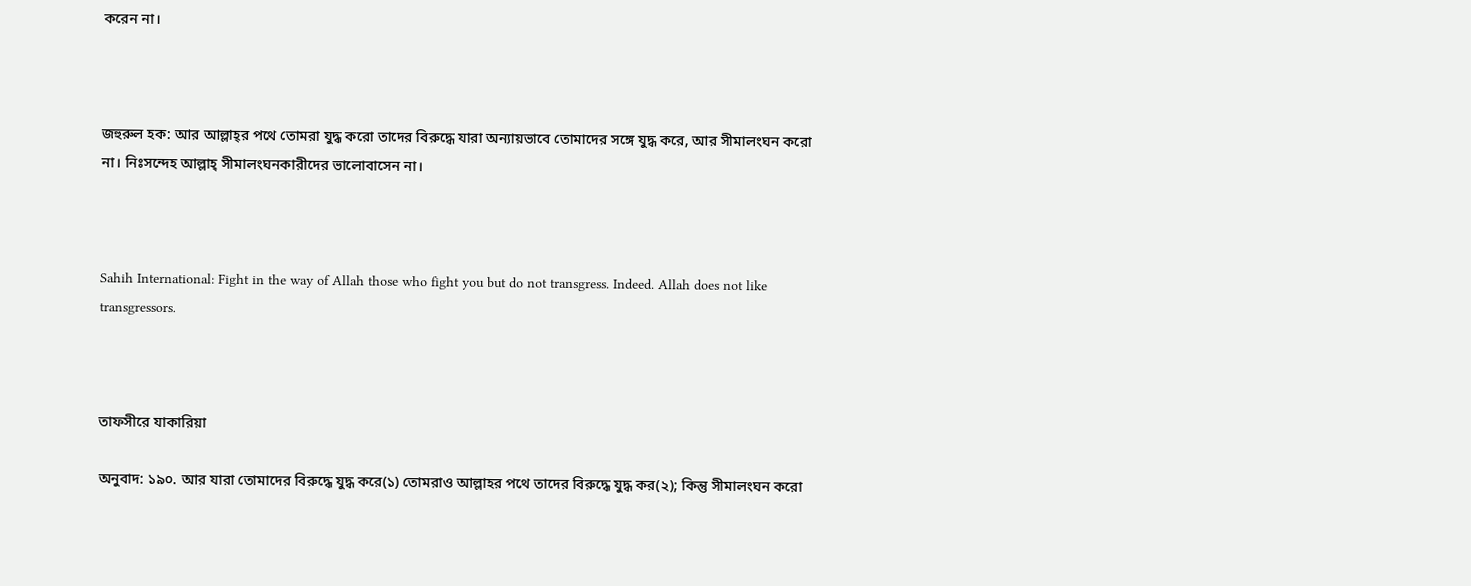করেন না।



জহুরুল হক: আর আল্লাহ্‌র পথে তোমরা যুদ্ধ করো তাদের বিরুদ্ধে যারা অন্যায়ভাবে তোমাদের সঙ্গে যুদ্ধ করে, আর সীমালংঘন করো না। নিঃসন্দেহ আল্লাহ্ সীমালংঘনকারীদের ভালোবাসেন না।



Sahih International: Fight in the way of Allah those who fight you but do not transgress. Indeed. Allah does not like transgressors.



তাফসীরে যাকারিয়া

অনুবাদ: ১৯০. আর যারা তোমাদের বিরুদ্ধে যুদ্ধ করে(১) তোমরাও আল্লাহর পথে তাদের বিরুদ্ধে যুদ্ধ কর(২); কিন্তু সীমালংঘন করো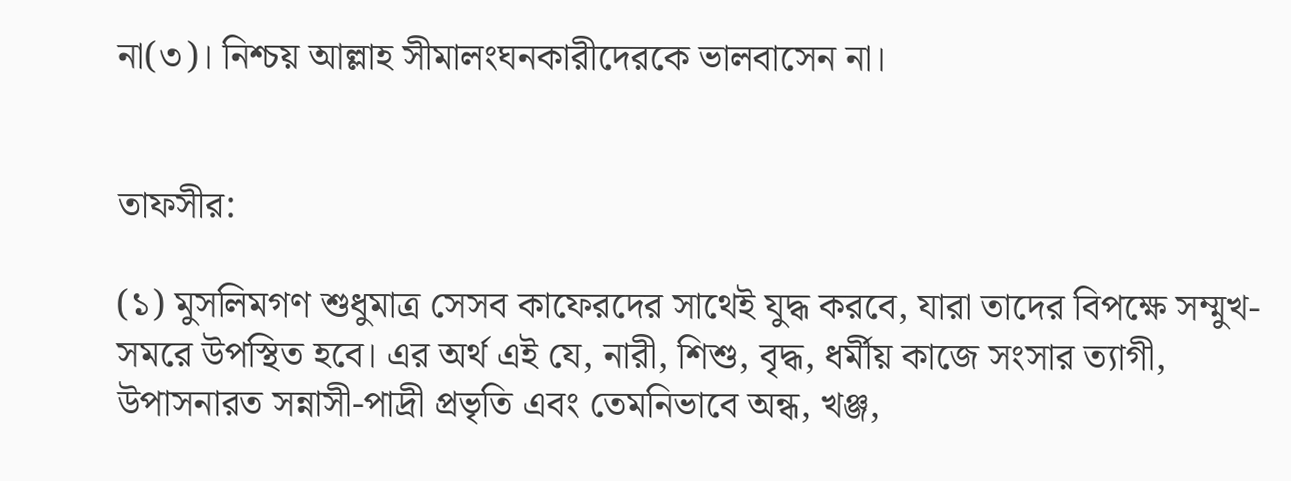না(৩)। নিশ্চয় আল্লাহ সীমালংঘনকারীদেরকে ভালবাসেন না।


তাফসীর:

(১) মুসলিমগণ শুধুমাত্র সেসব কাফেরদের সাথেই যুদ্ধ করবে, যারা তাদের বিপক্ষে সম্মুখ-সমরে উপস্থিত হবে। এর অর্থ এই যে, নারী, শিশু, বৃদ্ধ, ধর্মীয় কাজে সংসার ত্যাগী, উপাসনারত সন্নাসী-পাদ্রী প্রভৃতি এবং তেমনিভাবে অন্ধ, খঞ্জ,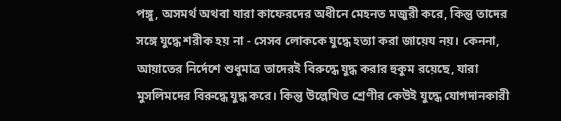পঙ্গু, অসমর্থ অথবা যারা কাফেরদের অধীনে মেহনত মজুরী করে, কিন্তু তাদের সঙ্গে যুদ্ধে শরীক হয় না - সেসব লোককে যুদ্ধে হত্যা করা জায়েয নয়। কেননা, আয়াতের নির্দেশে শুধুমাত্র তাদেরই বিরুদ্ধে যুদ্ধ করার হুকুম রয়েছে, যারা মুসলিমদের বিরুদ্ধে যুদ্ধ করে। কিন্তু উল্লেখিত শ্রেণীর কেউই যুদ্ধে যোগদানকারী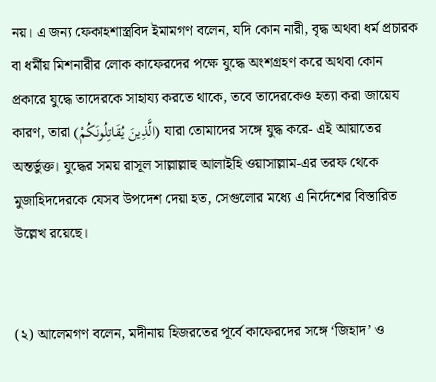নয়। এ জন্য ফেকাহশাস্ত্রবিদ ইমামগণ বলেন, যদি কোন নারী, বৃদ্ধ অথবা ধর্ম প্রচারক বা ধর্মীয় মিশনারীর লোক কাফেরদের পক্ষে যুদ্ধে অংশগ্রহণ করে অথবা কোন প্রকারে যুদ্ধে তাদেরকে সাহায্য করতে থাকে, তবে তাদেরকেও হত্যা করা জায়েয কারণ, তারা (الَّذِينَ يُقَاتِلُونَكُمْ) যারা তোমাদের সঙ্গে যুদ্ধ করে- এই আয়াতের অন্তর্ভুক্ত। যুদ্ধের সময় রাসূল সাল্লাল্লাহু আলাইহি ওয়াসাল্লাম-এর তরফ থেকে মুজাহিদদেরকে যেসব উপদেশ দেয়া হত, সেগুলোর মধ্যে এ নির্দেশের বিস্তারিত উল্লেখ রয়েছে।


(২) আলেমগণ বলেন, মদীনায় হিজরতের পূর্বে কাফেরদের সঙ্গে ‘জিহাদ’ ও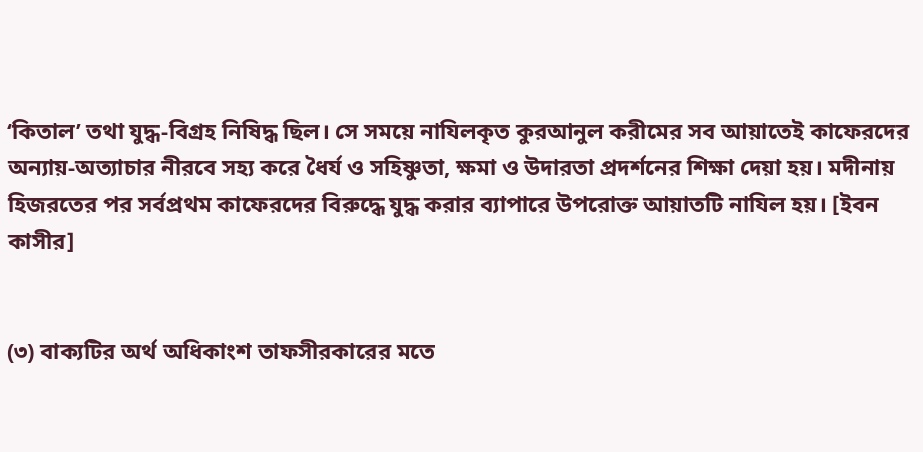‘কিতাল’ তথা যুদ্ধ-বিগ্রহ নিষিদ্ধ ছিল। সে সময়ে নাযিলকৃত কুরআনুল করীমের সব আয়াতেই কাফেরদের অন্যায়-অত্যাচার নীরবে সহ্য করে ধৈর্য ও সহিষ্ণুতা, ক্ষমা ও উদারতা প্রদর্শনের শিক্ষা দেয়া হয়। মদীনায় হিজরতের পর সর্বপ্রথম কাফেরদের বিরুদ্ধে যুদ্ধ করার ব্যাপারে উপরোক্ত আয়াতটি নাযিল হয়। [ইবন কাসীর]


(৩) বাক্যটির অর্থ অধিকাংশ তাফসীরকারের মতে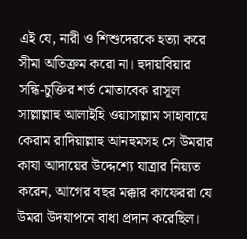এই যে, নারী ও শিশুদেরকে হত্যা করে সীমা অতিক্রম করো না। হুদায়বিয়ার সন্ধি-চুক্তির শর্ত মোতাবেক রাসূল সাল্লাল্লাহু আলাইহি ওয়াসাল্লাম সাহাবায়ে কেরাম রাদিয়াল্লাহু আনহুমসহ সে উমরার কাযা আদায়ের উদ্দেশ্যে যাত্রার নিয়্যত করেন, আগের বছর মক্কার কাফেররা যে উমরা উদযাপনে বাধা প্রদান করেছিল।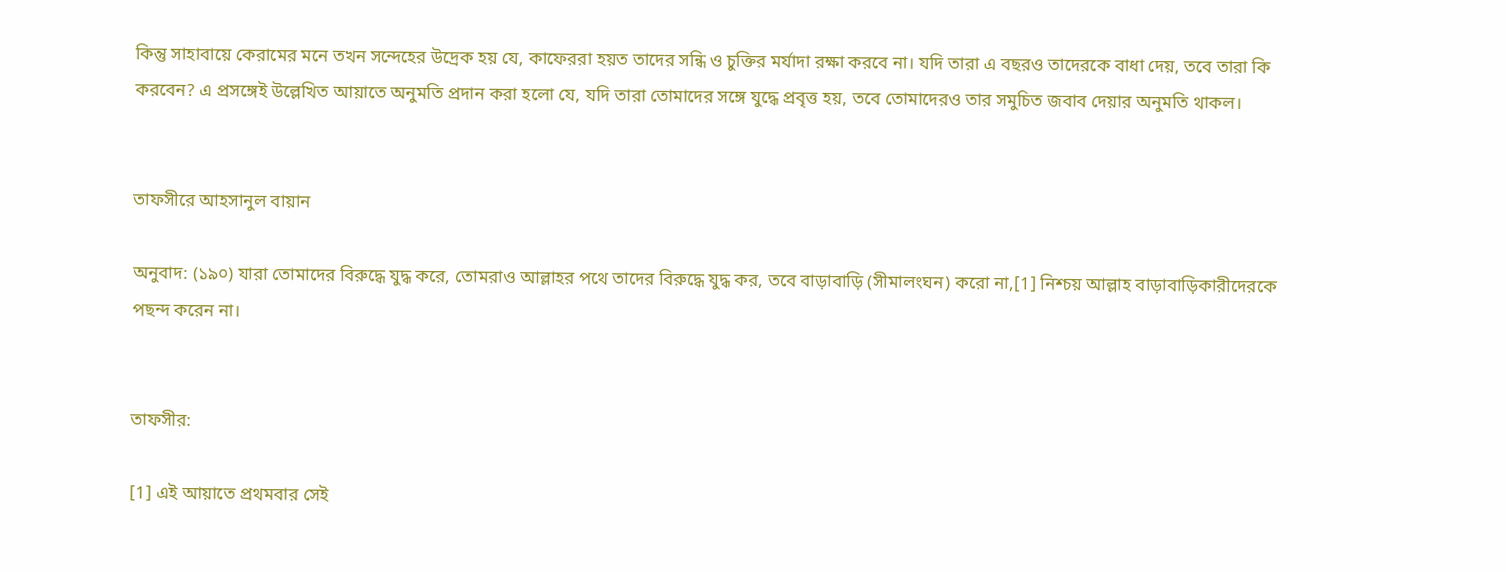কিন্তু সাহাবায়ে কেরামের মনে তখন সন্দেহের উদ্রেক হয় যে, কাফেররা হয়ত তাদের সন্ধি ও চুক্তির মর্যাদা রক্ষা করবে না। যদি তারা এ বছরও তাদেরকে বাধা দেয়, তবে তারা কি করবেন? এ প্রসঙ্গেই উল্লেখিত আয়াতে অনুমতি প্রদান করা হলো যে, যদি তারা তোমাদের সঙ্গে যুদ্ধে প্রবৃত্ত হয়, তবে তোমাদেরও তার সমুচিত জবাব দেয়ার অনুমতি থাকল।


তাফসীরে আহসানুল বায়ান

অনুবাদ: (১৯০) যারা তোমাদের বিরুদ্ধে যুদ্ধ করে, তোমরাও আল্লাহর পথে তাদের বিরুদ্ধে যুদ্ধ কর, তবে বাড়াবাড়ি (সীমালংঘন) করো না,[1] নিশ্চয় আল্লাহ বাড়াবাড়িকারীদেরকে পছন্দ করেন না।


তাফসীর:

[1] এই আয়াতে প্রথমবার সেই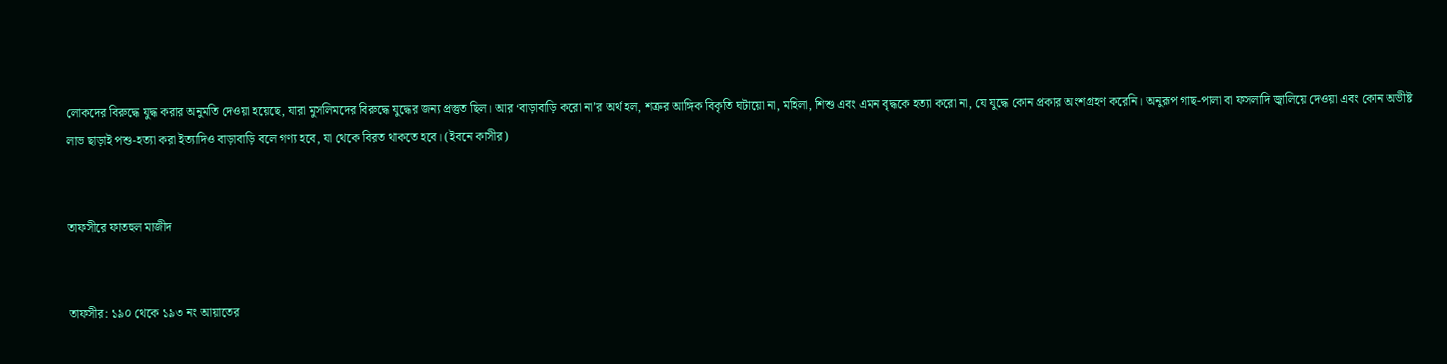লোকদের বিরুদ্ধে যুদ্ধ করার অনুমতি দেওয়া হয়েছে, যারা মুসলিমদের বিরুদ্ধে যুদ্ধের জন্য প্রস্তুত ছিল। আর ‘বাড়াবাড়ি করো না’র অর্থ হল, শত্রুর আঙ্গিক বিকৃতি ঘটায়ো না, মহিলা, শিশু এবং এমন বৃদ্ধকে হত্যা করো না, যে যুদ্ধে কোন প্রকার অংশগ্রহণ করেনি। অনুরূপ গাছ-পালা বা ফসলাদি জ্বালিয়ে দেওয়া এবং কোন অভীষ্ট লাভ ছাড়াই পশু-হত্যা করা ইত্যাদিও বাড়াবাড়ি বলে গণ্য হবে, যা থেকে বিরত থাকতে হবে। (ইবনে কাসীর)


তাফসীরে ফাতহুল মাজীদ


তাফসীর: ১৯০ থেকে ১৯৩ নং আয়াতের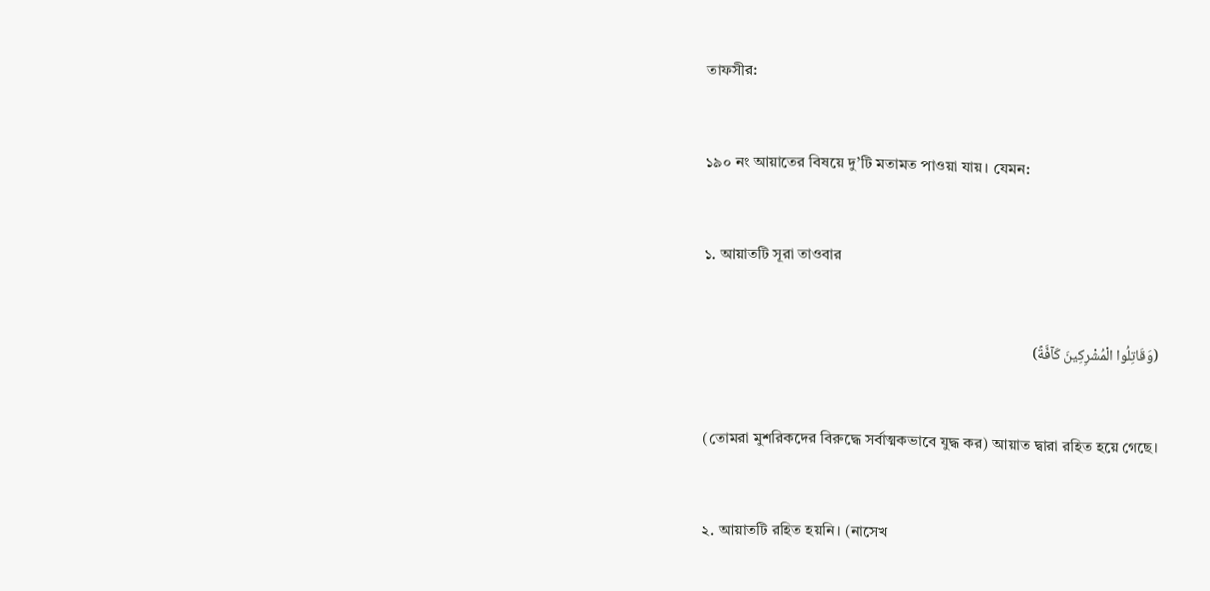তাফসীর:



১৯০ নং আয়াতের বিষয়ে দু’টি মতামত পাওয়া যায়। যেমন:



১. আয়াতটি সূরা তাওবার



(وَقَاتِلُوا الْمُشْرِكِينَ كَآفَّةً)



(তোমরা মুশরিকদের বিরুদ্ধে সর্বাত্মকভাবে যুদ্ধ কর) আয়াত দ্বারা রহিত হয়ে গেছে।



২. আয়াতটি রহিত হয়নি। (নাসেখ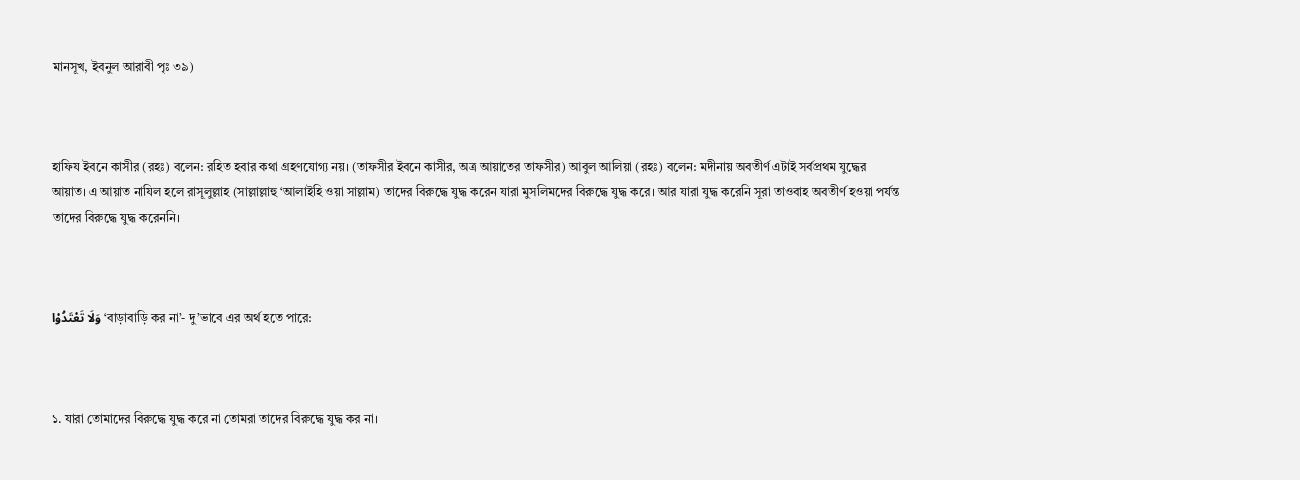মানসূখ, ইবনুল আরাবী পৃঃ ৩৯)



হাফিয ইবনে কাসীর (রহঃ) বলেন: রহিত হবার কথা গ্রহণযোগ্য নয়। (তাফসীর ইবনে কাসীর, অত্র আয়াতের তাফসীর) আবুল আলিয়া (রহঃ) বলেন: মদীনায় অবতীর্ণ এটাই সর্বপ্রথম যুদ্ধের আয়াত। এ আয়াত নাযিল হলে রাসূলুল্লাহ (সাল্লাল্লাহু ‘আলাইহি ওয়া সাল্লাম) তাদের বিরুদ্ধে যুদ্ধ করেন যারা মুসলিমদের বিরুদ্ধে যুদ্ধ করে। আর যারা যুদ্ধ করেনি সূরা তাওবাহ অবতীর্ণ হওয়া পর্যন্ত তাদের বিরুদ্ধে যুদ্ধ করেননি।



وَلَا تَعْتَدُوْا ‘বাড়াবাড়ি কর না’- দু’ভাবে এর অর্থ হতে পারে:



১. যারা তোমাদের বিরুদ্ধে যুদ্ধ করে না তোমরা তাদের বিরুদ্ধে যুদ্ধ কর না।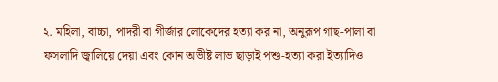২. মহিলা, বাচ্চা, পাদরী বা গীর্জার লোকেদের হত্যা কর না, অনুরূপ গাছ-পালা বা ফসলাদি জ্বালিয়ে দেয়া এবং কোন অভীষ্ট লাভ ছাড়াই পশু-হত্যা করা ইত্যাদিও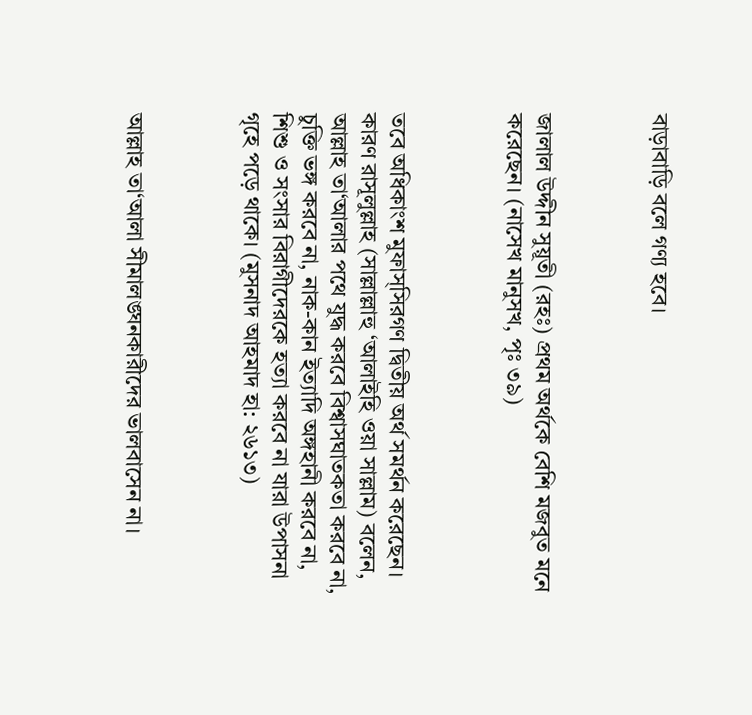বাড়াবাড়ি বলে গণ্য হবে।



জালাল উদ্দীন সুয়ূতী (রহঃ) প্রথম অর্থকে বেশি মজবুত মনে করেছেন। (নাসেখ মানুসখ, পৃঃ ৩৯)



তবে অধিকাংশ মুফাস্সিরগণ দ্বিতীয় অর্থ সমর্থন করেছেন। কারণ রাসূলুল্লাহ (সাল্লাল্লাহু ‘আলাইহি ওয়া সাল্লাম) বলেন, আল্লাহ তা‘আলার পথে যুদ্ধ করবে বিশ্বাসঘাতকতা করবে না, চুক্তি ভঙ্গ করবে না, নাক-কান ইত্যাদি অঙ্গহানী করবে না, শিশু ও সংসার বিরাগীদেরকে হত্যা করবে না যারা উপাসনা গৃহে পড়ে থাকে। (মুসনাদ আহমাদ হা: ২৬১৩)



আল্লাহ তা‘আলা সীমালঙ্ঘনকারীদের ভালবাসেন না।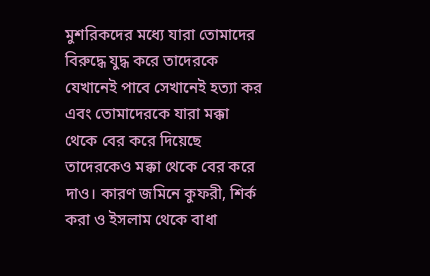মুশরিকদের মধ্যে যারা তোমাদের বিরুদ্ধে যুদ্ধ করে তাদেরকে যেখানেই পাবে সেখানেই হত্যা কর এবং তোমাদেরকে যারা মক্কা থেকে বের করে দিয়েছে তাদেরকেও মক্কা থেকে বের করে দাও। কারণ জমিনে কুফরী, শির্ক করা ও ইসলাম থেকে বাধা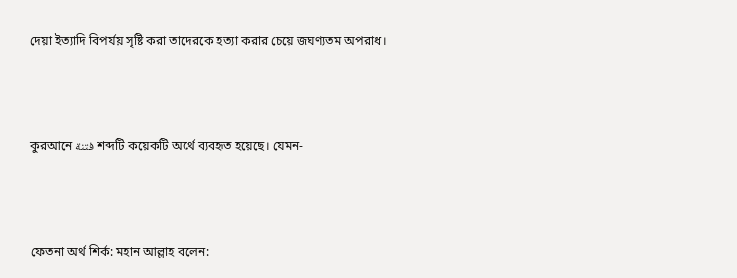দেয়া ইত্যাদি বিপর্যয় সৃষ্টি করা তাদেরকে হত্যা করার চেয়ে জঘণ্যতম অপরাধ।



কুরআনে فتنة শব্দটি কয়েকটি অর্থে ব্যবহৃত হয়েছে। যেমন-



ফেতনা অর্থ শির্ক: মহান আল্লাহ বলেন: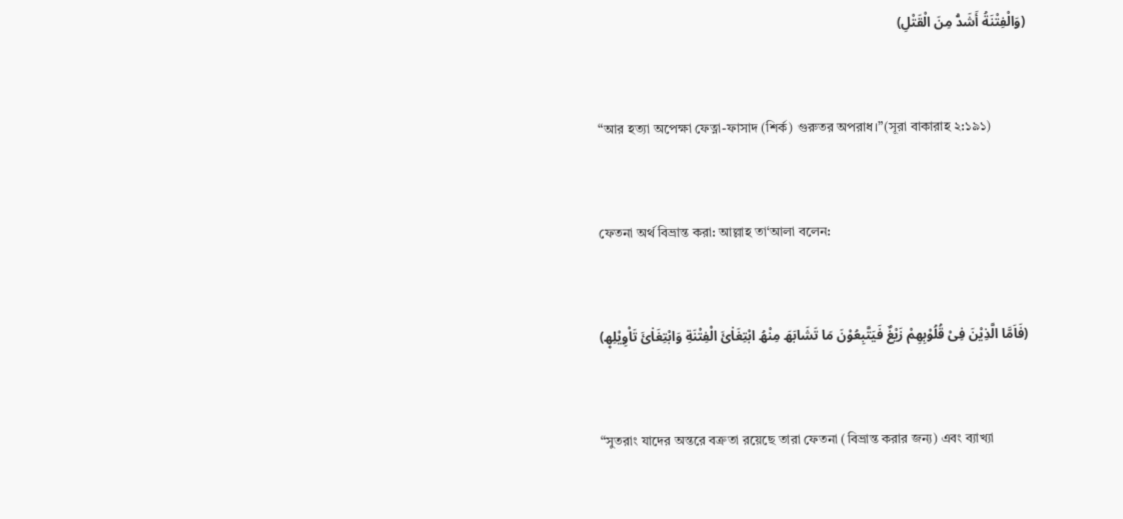(وَالْفِتْنَةُ أَشَدُّ مِنَ الْقَتْلِ)



“আর হত্যা অপেক্ষা ফেত্না-ফাসাদ (শির্ক) গুরুতর অপরাধ।”(সূরা বাকারাহ ২:১৯১)



ফেতনা অর্থ বিভ্রান্ত করা: আল্লাহ তা‘আলা বলেন:



(فَاَمَّا الَّذِیْنَ فِیْ قُلُوْبِھِمْ زَیْغٌ فَیَتَّبِعُوْنَ مَا تَشَابَھَ مِنْھُ ابْتِغَا۬ئَ الْفِتْنَةِ وَابْتِغَا۬ئَ تَاْوِیْلِھ۪)



“সুতরাং যাদের অন্তরে বক্রতা রয়েছে তারা ফেতনা (বিভ্রান্ত করার জন্য) এবং ব্যাখ্যা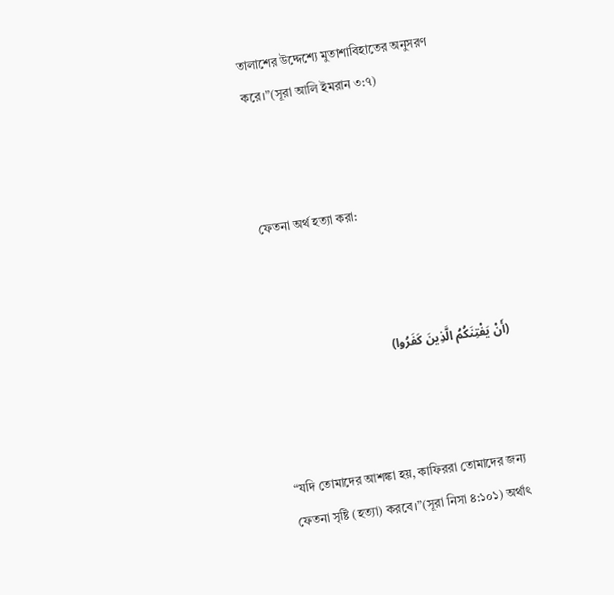তালাশের উদ্দেশ্যে মুতাশাবিহাতের অনুসরণ করে।”(সূরা আলি ইমরান ৩:৭)



ফেতনা অর্থ হত্যা করা:



(أَنْ يَفْتِنَكُمُ الَّذِينَ كَفَرُوا)



“যদি তোমাদের আশঙ্কা হয়, কাফিররা তোমাদের জন্য ফেতনা সৃষ্টি (হত্যা) করবে।”(সূরা নিসা ৪:১০১) অর্থাৎ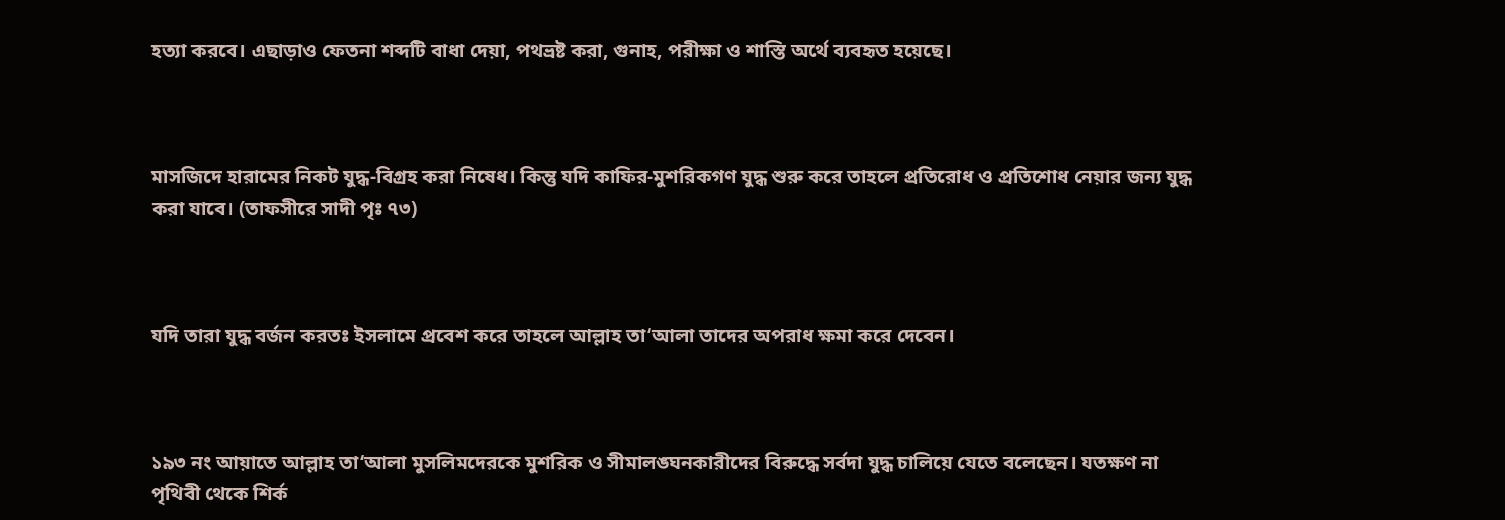হত্যা করবে। এছাড়াও ফেতনা শব্দটি বাধা দেয়া, পথভ্রষ্ট করা, গুনাহ, পরীক্ষা ও শাস্তি অর্থে ব্যবহৃত হয়েছে।



মাসজিদে হারামের নিকট যুদ্ধ-বিগ্রহ করা নিষেধ। কিন্তু যদি কাফির-মুশরিকগণ যুদ্ধ শুরু করে তাহলে প্রতিরোধ ও প্রতিশোধ নেয়ার জন্য যুদ্ধ করা যাবে। (তাফসীরে সাদী পৃঃ ৭৩)



যদি তারা যুদ্ধ বর্জন করতঃ ইসলামে প্রবেশ করে তাহলে আল্লাহ তা‘আলা তাদের অপরাধ ক্ষমা করে দেবেন।



১৯৩ নং আয়াতে আল্লাহ তা‘আলা মুসলিমদেরকে মুশরিক ও সীমালঙ্ঘনকারীদের বিরুদ্ধে সর্বদা যুদ্ধ চালিয়ে যেতে বলেছেন। যতক্ষণ না পৃথিবী থেকে শির্ক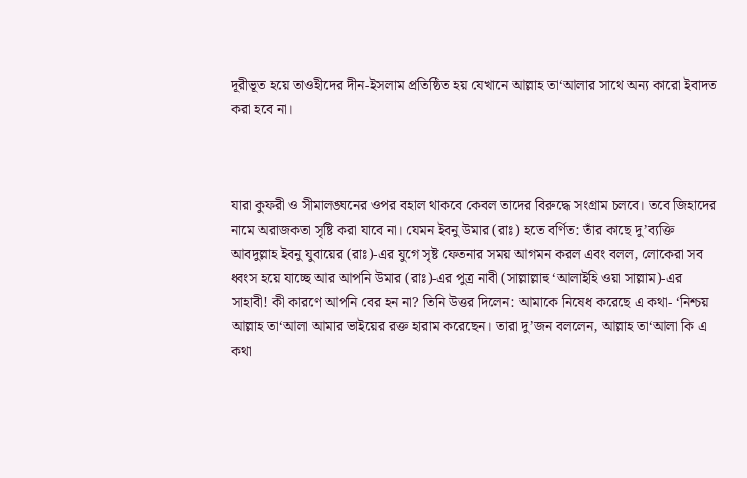দূরীভূত হয়ে তাওহীদের দীন-ইসলাম প্রতিষ্ঠিত হয় যেখানে আল্লাহ তা‘আলার সাথে অন্য কারো ইবাদত করা হবে না।



যারা কুফরী ও সীমালঙ্ঘনের ওপর বহাল থাকবে কেবল তাদের বিরুদ্ধে সংগ্রাম চলবে। তবে জিহাদের নামে অরাজকতা সৃষ্টি করা যাবে না। যেমন ইবনু উমার (রাঃ) হতে বর্ণিত: তাঁর কাছে দু’ব্যক্তি আবদুল্লাহ ইবনু যুবায়ের (রাঃ)-এর যুগে সৃষ্ট ফেতনার সময় আগমন করল এবং বলল, লোকেরা সব ধ্বংস হয়ে যাচ্ছে আর আপনি উমার (রাঃ)-এর পুত্র নাবী (সাল্লাল্লাহু ‘আলাইহি ওয়া সাল্লাম)-এর সাহাবী! কী কারণে আপনি বের হন না? তিনি উত্তর দিলেন: আমাকে নিষেধ করেছে এ কথা- ‘নিশ্চয় আল্লাহ তা‘আলা আমার ভাইয়ের রক্ত হারাম করেছেন। তারা দু’জন বললেন, আল্লাহ তা‘আলা কি এ কথা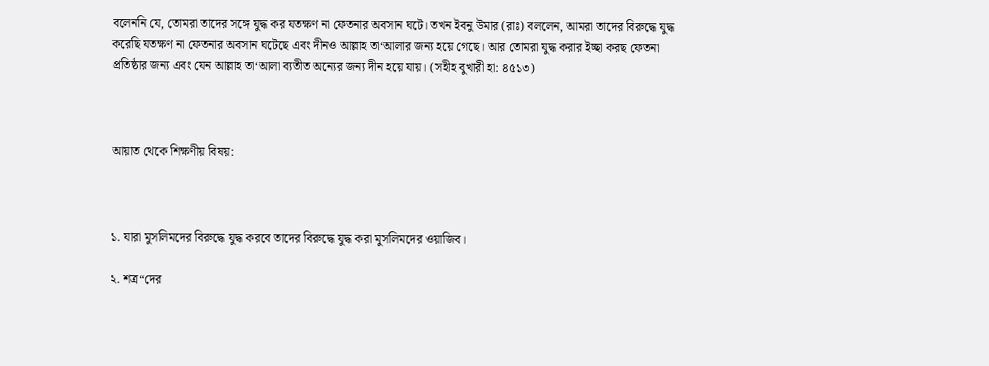বলেননি যে, তোমরা তাদের সঙ্গে যুদ্ধ কর যতক্ষণ না ফেতনার অবসান ঘটে। তখন ইবনু উমার (রাঃ) বললেন, আমরা তাদের বিরুদ্ধে যুদ্ধ করেছি যতক্ষণ না ফেতনার অবসান ঘটেছে এবং দীনও আল্লাহ তা‘আলার জন্য হয়ে গেছে। আর তোমরা যুদ্ধ করার ইচ্ছা করছ ফেতনা প্রতিষ্ঠার জন্য এবং যেন আল্লাহ তা‘আলা ব্যতীত অন্যের জন্য দীন হয়ে যায়। (সহীহ বুখারী হা: ৪৫১৩)



আয়াত থেকে শিক্ষণীয় বিষয়:



১. যারা মুসলিমদের বিরুদ্ধে যুদ্ধ করবে তাদের বিরুদ্ধে যুদ্ধ করা মুসলিমদের ওয়াজিব।

২. শত্র“দের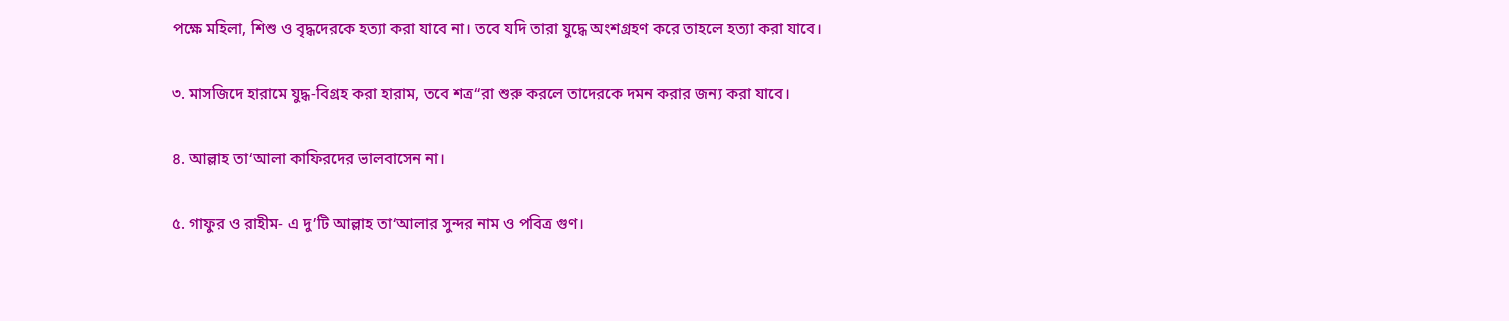পক্ষে মহিলা, শিশু ও বৃদ্ধদেরকে হত্যা করা যাবে না। তবে যদি তারা যুদ্ধে অংশগ্রহণ করে তাহলে হত্যা করা যাবে।

৩. মাসজিদে হারামে যুদ্ধ-বিগ্রহ করা হারাম, তবে শত্র“রা শুরু করলে তাদেরকে দমন করার জন্য করা যাবে।

৪. আল্লাহ তা‘আলা কাফিরদের ভালবাসেন না।

৫. গাফুর ও রাহীম- এ দু’টি আল্লাহ তা‘আলার সুন্দর নাম ও পবিত্র গুণ।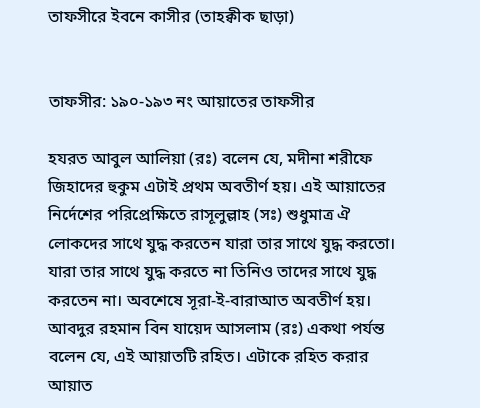তাফসীরে ইবনে কাসীর (তাহক্বীক ছাড়া)


তাফসীর: ১৯০-১৯৩ নং আয়াতের তাফসীর

হযরত আবুল আলিয়া (রঃ) বলেন যে, মদীনা শরীফে জিহাদের হুকুম এটাই প্রথম অবতীর্ণ হয়। এই আয়াতের নির্দেশের পরিপ্রেক্ষিতে রাসূলুল্লাহ (সঃ) শুধুমাত্র ঐ লোকদের সাথে যুদ্ধ করতেন যারা তার সাথে যুদ্ধ করতো। যারা তার সাথে যুদ্ধ করতে না তিনিও তাদের সাথে যুদ্ধ করতেন না। অবশেষে সূরা-ই-বারাআত অবতীর্ণ হয়। আবদুর রহমান বিন যায়েদ আসলাম (রঃ) একথা পর্যন্ত বলেন যে, এই আয়াতটি রহিত। এটাকে রহিত করার আয়াত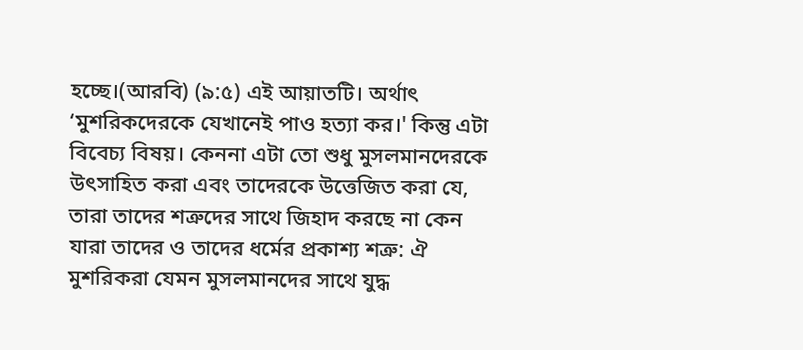হচ্ছে।(আরবি) (৯:৫) এই আয়াতটি। অর্থাৎ ‘মুশরিকদেরকে যেখানেই পাও হত্যা কর।' কিন্তু এটা বিবেচ্য বিষয়। কেননা এটা তো শুধু মুসলমানদেরকে উৎসাহিত করা এবং তাদেরকে উত্তেজিত করা যে, তারা তাদের শত্রুদের সাথে জিহাদ করছে না কেন যারা তাদের ও তাদের ধর্মের প্রকাশ্য শত্রু: ঐ মুশরিকরা যেমন মুসলমানদের সাথে যুদ্ধ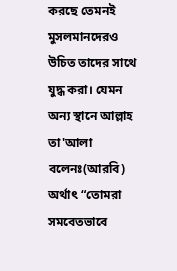করছে তেমনই মুসলমানদেরও উচিত তাদের সাথে যুদ্ধ করা। যেমন অন্য স্থানে আল্লাহ তা'আলা বলেনঃ(আরবি) অর্থাৎ “তোমরা সমবেতভাবে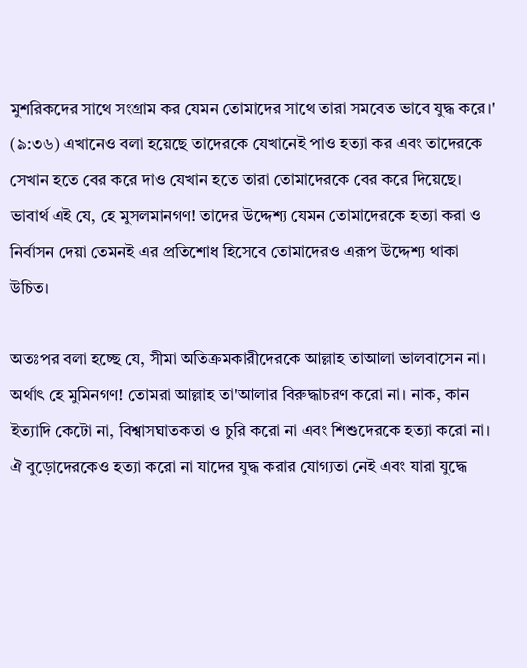মুশরিকদের সাথে সংগ্রাম কর যেমন তোমাদের সাথে তারা সমবেত ভাবে যুদ্ধ করে।' (৯:৩৬) এখানেও বলা হয়েছে তাদেরকে যেখানেই পাও হত্যা কর এবং তাদেরকে সেখান হতে বের করে দাও যেখান হতে তারা তোমাদেরকে বের করে দিয়েছে। ভাবার্থ এই যে, হে মুসলমানগণ! তাদের উদ্দেশ্য যেমন তোমাদেরকে হত্যা করা ও নির্বাসন দেয়া তেমনই এর প্রতিশোধ হিসেবে তোমাদেরও এরূপ উদ্দেশ্য থাকা উচিত।

অতঃপর বলা হচ্ছে যে, সীমা অতিক্রমকারীদেরকে আল্লাহ তাআলা ভালবাসেন না। অর্থাৎ হে মুমিনগণ! তোমরা আল্লাহ তা'আলার বিরুদ্ধাচরণ করো না। নাক, কান ইত্যাদি কেটো না, বিশ্বাসঘাতকতা ও চুরি করো না এবং শিশুদেরকে হত্যা করো না। ঐ বুড়োদেরকেও হত্যা করো না যাদের যুদ্ধ করার যোগ্যতা নেই এবং যারা যুদ্ধে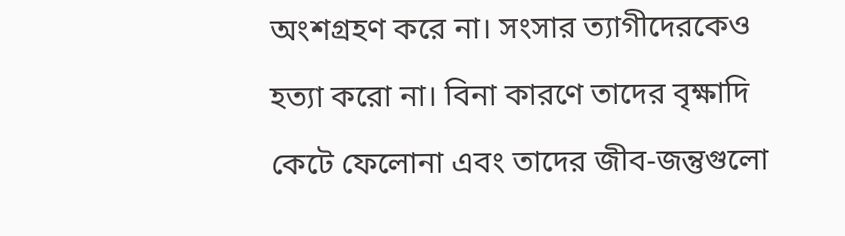অংশগ্রহণ করে না। সংসার ত্যাগীদেরকেও হত্যা করো না। বিনা কারণে তাদের বৃক্ষাদি কেটে ফেলোনা এবং তাদের জীব-জন্তুগুলো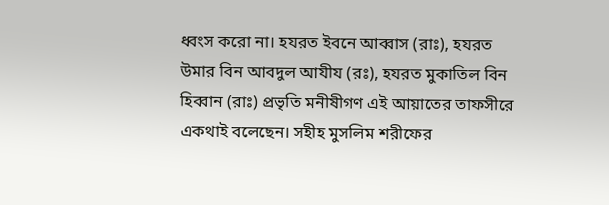ধ্বংস করো না। হযরত ইবনে আব্বাস (রাঃ), হযরত উমার বিন আবদুল আযীয (রঃ), হযরত মুকাতিল বিন হিব্বান (রাঃ) প্রভৃতি মনীষীগণ এই আয়াতের তাফসীরে একথাই বলেছেন। সহীহ মুসলিম শরীফের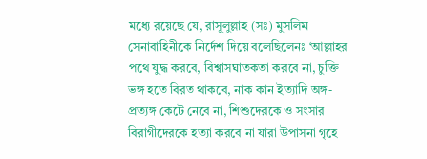মধ্যে রয়েছে যে, রাসূলুল্লাহ (সঃ) মুসলিম সেনাবাহিনীকে নির্দেশ দিয়ে বলেছিলেনঃ ‘আল্লাহর পথে যুদ্ধ করবে, বিশ্বাসঘাতকতা করবে না, চুক্তি ভঙ্গ হতে বিরত থাকবে, নাক কান ইত্যাদি অঙ্গ-প্রত্যঙ্গ কেটে নেবে না, শিশুদেরকে ও সংসার বিরাগীদেরকে হত্যা করবে না যারা উপাসনা গৃহে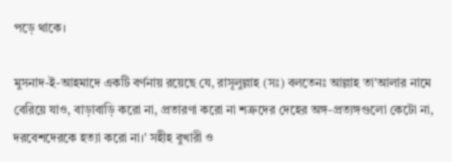পড়ে থাকে।

মুসনাদ-ই-আহমাদে একটি বর্ণনায় রয়েছে যে, রাসূলুল্লাহ (সঃ) বলতেনঃ আল্লাহ তা'আলার নামে বেরিয়ে যাও, বাড়াবাড়ি করো না, প্রতারণা করো না শত্রুদের দেহের অঙ্গ-প্রত্যঙ্গগুলো কেটো না, দরবেশদেরকে হত্যা করো না।' সহীহ বুখারী ও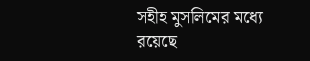সহীহ মুসলিমের মধ্যে রয়েছে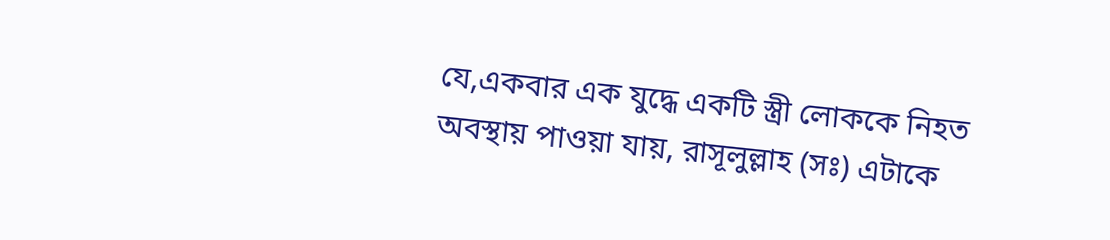যে,একবার এক যুদ্ধে একটি স্ত্রী লোককে নিহত অবস্থায় পাওয়া যায়, রাসূলুল্লাহ (সঃ) এটাকে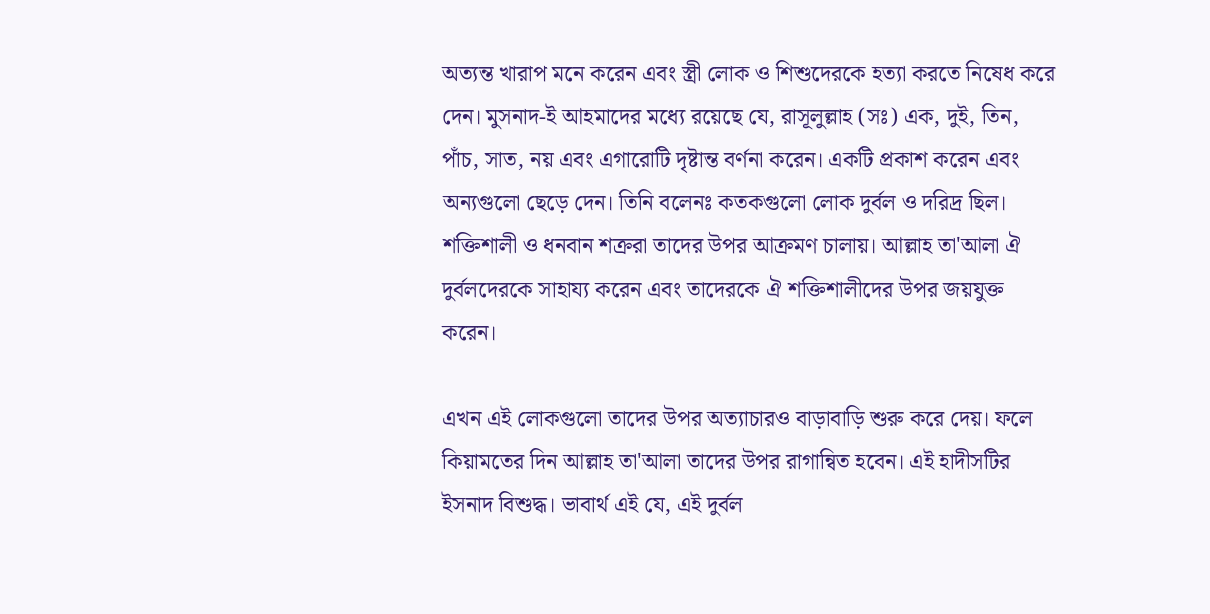অত্যন্ত খারাপ মনে করেন এবং স্ত্রী লোক ও শিশুদেরকে হত্যা করতে নিষেধ করে দেন। মুসনাদ-ই আহমাদের মধ্যে রয়েছে যে, রাসূলুল্লাহ (সঃ) এক, দুই, তিন, পাঁচ, সাত, নয় এবং এগারোটি দৃষ্টান্ত বর্ণনা করেন। একটি প্রকাশ করেন এবং অন্যগুলো ছেড়ে দেন। তিনি বলেনঃ কতকগুলো লোক দুর্বল ও দরিদ্র ছিল। শক্তিশালী ও ধনবান শক্ররা তাদের উপর আক্রমণ চালায়। আল্লাহ তা'আলা ঐ দুর্বলদেরকে সাহায্য করেন এবং তাদেরকে ঐ শক্তিশালীদের উপর জয়যুক্ত করেন।

এখন এই লোকগুলো তাদের উপর অত্যাচারও বাড়াবাড়ি শুরু করে দেয়। ফলে কিয়ামতের দিন আল্লাহ তা'আলা তাদের উপর রাগান্বিত হবেন। এই হাদীসটির ইসনাদ বিশুদ্ধ। ভাবার্থ এই যে, এই দুর্বল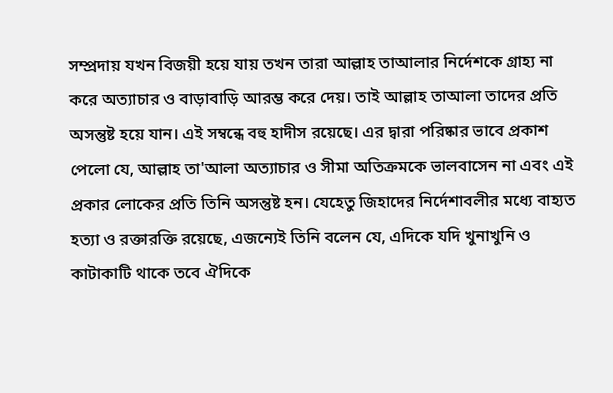সম্প্রদায় যখন বিজয়ী হয়ে যায় তখন তারা আল্লাহ তাআলার নির্দেশকে গ্রাহ্য না করে অত্যাচার ও বাড়াবাড়ি আরম্ভ করে দেয়। তাই আল্লাহ তাআলা তাদের প্রতি অসন্তুষ্ট হয়ে যান। এই সম্বন্ধে বহু হাদীস রয়েছে। এর দ্বারা পরিষ্কার ভাবে প্রকাশ পেলো যে, আল্লাহ তা'আলা অত্যাচার ও সীমা অতিক্রমকে ভালবাসেন না এবং এই প্রকার লোকের প্রতি তিনি অসন্তুষ্ট হন। যেহেতু জিহাদের নির্দেশাবলীর মধ্যে বাহ্যত হত্যা ও রক্তারক্তি রয়েছে, এজন্যেই তিনি বলেন যে, এদিকে যদি খুনাখুনি ও কাটাকাটি থাকে তবে ঐদিকে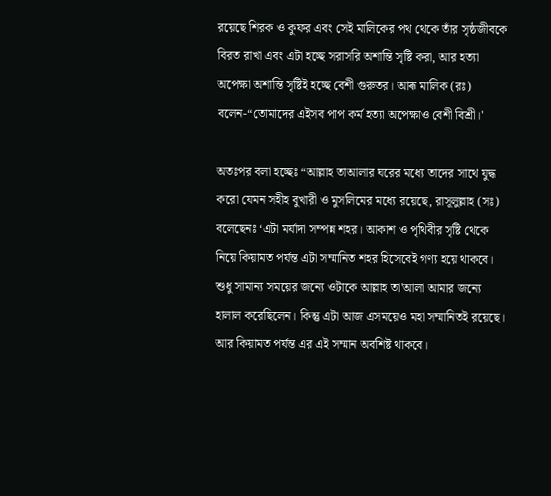রয়েছে শিরক ও কুফর এবং সেই মালিকের পথ থেকে তাঁর সৃষ্ঠজীবকে বিরত রাখা এবং এটা হচ্ছে সরাসরি অশান্তি সৃষ্টি করা, আর হত্যা অপেক্ষা অশান্তি সৃষ্টিই হচ্ছে বেশী গুরুতর। আৰূ মালিক (রঃ) বলেন-“তোমাদের এইসব পাপ কর্ম হত্যা অপেক্ষাও বেশী বিশ্রী।'

অতঃপর বলা হচ্ছেঃ “আল্লাহ তাআলার ঘরের মধ্যে তাদের সাথে যুদ্ধ করো যেমন সহীহ বুখারী ও মুসলিমের মধ্যে রয়েছে, রাসূলুল্লাহ (সঃ) বলেছেনঃ ‘এটা মর্যাদা সম্পন্ন শহর। আকাশ ও পৃথিবীর সৃষ্টি থেকে নিয়ে কিয়ামত পর্যন্ত এটা সম্মানিত শহর হিসেবেই গণ্য হয়ে থাকবে। শুধু সামান্য সময়ের জন্যে ওটাকে আল্লাহ তা'আলা আমার জন্যে হালাল করেছিলেন। কিন্তু এটা আজ এসময়েও মহা সম্মানিতই রয়েছে। আর কিয়ামত পর্যন্ত এর এই সম্মান অবশিষ্ট থাকবে।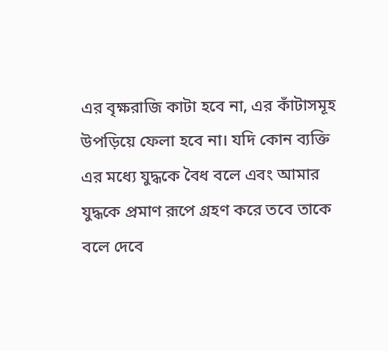এর বৃক্ষরাজি কাটা হবে না, এর কাঁটাসমূহ উপড়িয়ে ফেলা হবে না। যদি কোন ব্যক্তি এর মধ্যে যুদ্ধকে বৈধ বলে এবং আমার যুদ্ধকে প্রমাণ রূপে গ্রহণ করে তবে তাকে বলে দেবে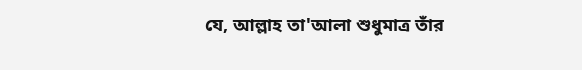যে, আল্লাহ তা'আলা শুধুমাত্র তাঁর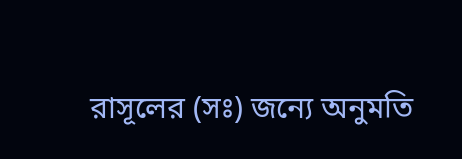রাসূলের (সঃ) জন্যে অনুমতি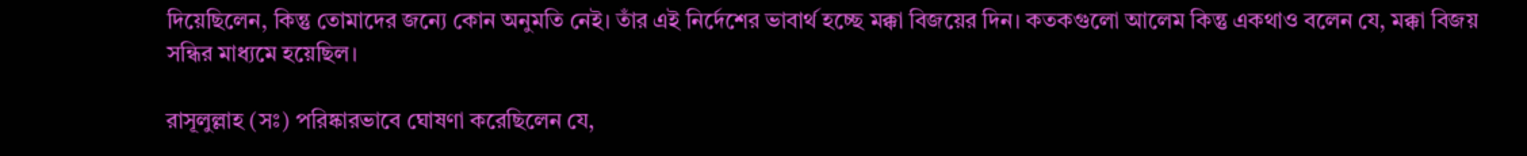দিয়েছিলেন, কিন্তু তোমাদের জন্যে কোন অনুমতি নেই। তাঁর এই নির্দেশের ভাবার্থ হচ্ছে মক্কা বিজয়ের দিন। কতকগুলো আলেম কিন্তু একথাও বলেন যে, মক্কা বিজয় সন্ধির মাধ্যমে হয়েছিল।

রাসূলুল্লাহ (সঃ) পরিষ্কারভাবে ঘোষণা করেছিলেন যে,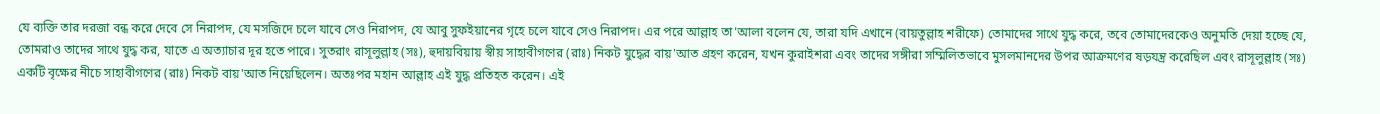যে ব্যক্তি তার দরজা বন্ধ করে দেবে সে নিরাপদ, যে মসজিদে চলে যাবে সেও নিরাপদ, যে আবু সুফইয়ানের গৃহে চলে যাবে সেও নিরাপদ। এর পরে আল্লাহ তা'আলা বলেন যে, তারা যদি এখানে (বায়তুল্লাহ শরীফে) তোমাদের সাথে যুদ্ধ করে, তবে তোমাদেরকেও অনুমতি দেয়া হচ্ছে যে, তোমরাও তাদের সাথে যুদ্ধ কর, যাতে এ অত্যাচার দূর হতে পারে। সুতরাং রাসূলুল্লাহ (সঃ), হুদায়বিয়ায় স্বীয় সাহাবীগণের (রাঃ) নিকট যুদ্ধের বায়'আত গ্রহণ করেন, যখন কুরাইশরা এবং তাদের সঙ্গীরা সম্মিলিতভাবে মুসলমানদের উপর আক্রমণের ষড়যন্ত্র করেছিল এবং রাসূলুল্লাহ (সঃ) একটি বৃক্ষের নীচে সাহাবীগণের (রাঃ) নিকট বায়'আত নিয়েছিলেন। অতঃপর মহান আল্লাহ এই যুদ্ধ প্রতিহত করেন। এই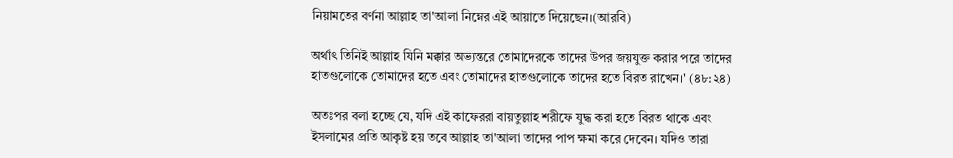নিয়ামতের বর্ণনা আল্লাহ তা'আলা নিম্নের এই আয়াতে দিয়েছেন।(আরবি)

অর্থাৎ তিনিই আল্লাহ যিনি মক্কার অভ্যন্তরে তোমাদেরকে তাদের উপর জয়যুক্ত করার পরে তাদের হাতগুলোকে তোমাদের হতে এবং তোমাদের হাতগুলোকে তাদের হতে বিরত রাখেন।' (৪৮:২৪)

অতঃপর বলা হচ্ছে যে, যদি এই কাফেররা বায়তুল্লাহ শরীফে যুদ্ধ করা হতে বিরত থাকে এবং ইসলামের প্রতি আকৃষ্ট হয় তবে আল্লাহ তা'আলা তাদের পাপ ক্ষমা করে দেবেন। যদিও তারা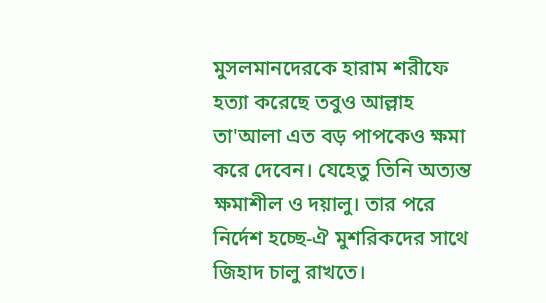মুসলমানদেরকে হারাম শরীফে হত্যা করেছে তবুও আল্লাহ তা'আলা এত বড় পাপকেও ক্ষমা করে দেবেন। যেহেতু তিনি অত্যন্ত ক্ষমাশীল ও দয়ালু। তার পরে নির্দেশ হচ্ছে-ঐ মুশরিকদের সাথে জিহাদ চালু রাখতে।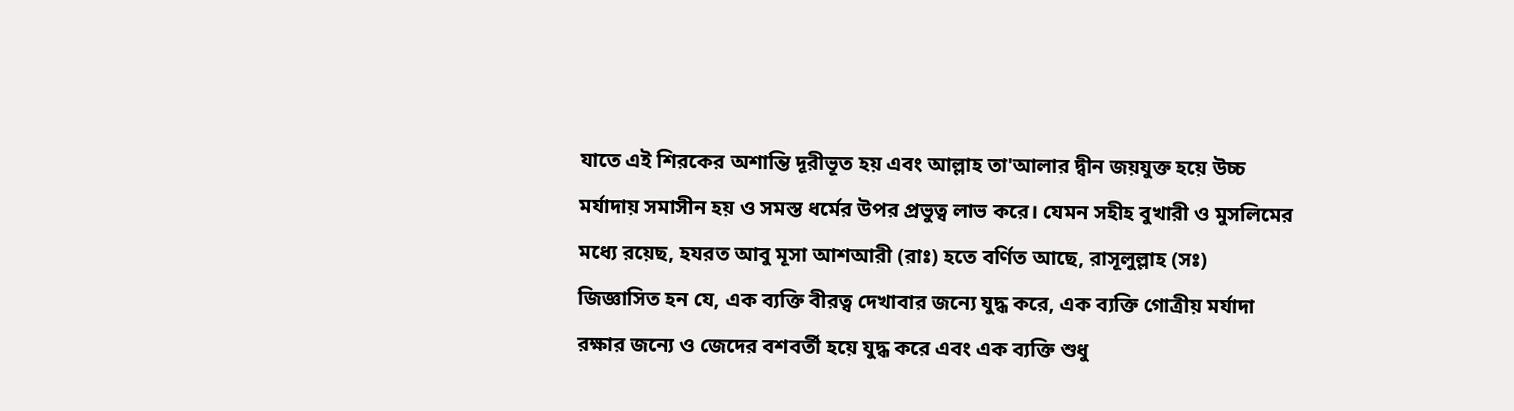যাতে এই শিরকের অশান্তি দূরীভূত হয় এবং আল্লাহ তা'আলার দ্বীন জয়যুক্ত হয়ে উচ্চ মর্যাদায় সমাসীন হয় ও সমস্ত ধর্মের উপর প্রভুত্ব লাভ করে। যেমন সহীহ বুখারী ও মুসলিমের মধ্যে রয়েছ, হযরত আবু মূসা আশআরী (রাঃ) হতে বর্ণিত আছে, রাসূলুল্লাহ (সঃ) জিজ্ঞাসিত হন যে, এক ব্যক্তি বীরত্ব দেখাবার জন্যে যুদ্ধ করে, এক ব্যক্তি গোত্রীয় মর্যাদা রক্ষার জন্যে ও জেদের বশবর্তী হয়ে যুদ্ধ করে এবং এক ব্যক্তি শুধু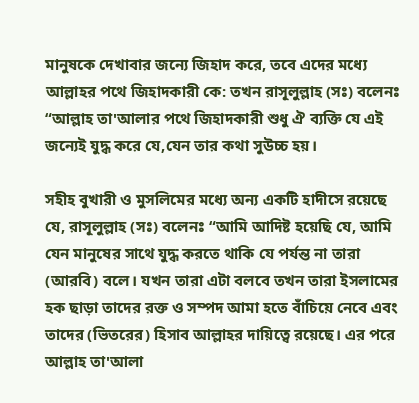মানুষকে দেখাবার জন্যে জিহাদ করে, তবে এদের মধ্যে আল্লাহর পথে জিহাদকারী কে: তখন রাসূলুল্লাহ (সঃ) বলেনঃ “আল্লাহ তা'আলার পথে জিহাদকারী শুধু ঐ ব্যক্তি যে এই জন্যেই যুদ্ধ করে যে,যেন তার কথা সুউচ্চ হয়।

সহীহ বুখারী ও মুসলিমের মধ্যে অন্য একটি হাদীসে রয়েছে যে, রাসূলুল্লাহ (সঃ) বলেনঃ “আমি আদিষ্ট হয়েছি যে, আমি যেন মানুষের সাথে যুদ্ধ করতে থাকি যে পর্যন্ত না তারা (আরবি) বলে। যখন তারা এটা বলবে তখন তারা ইসলামের হক ছাড়া তাদের রক্ত ও সম্পদ আমা হতে বাঁচিয়ে নেবে এবং তাদের (ভিতরের) হিসাব আল্লাহর দায়িত্বে রয়েছে। এর পরে আল্লাহ তা'আলা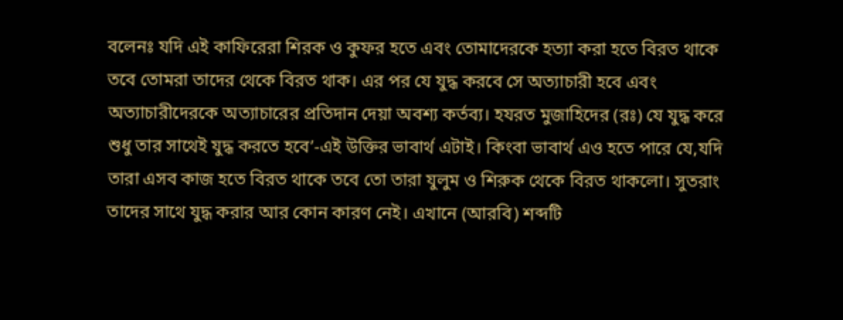বলেনঃ যদি এই কাফিরেরা শিরক ও কুফর হতে এবং তোমাদেরকে হত্যা করা হতে বিরত থাকে তবে তোমরা তাদের থেকে বিরত থাক। এর পর যে যুদ্ধ করবে সে অত্যাচারী হবে এবং অত্যাচারীদেরকে অত্যাচারের প্রতিদান দেয়া অবশ্য কর্তব্য। হযরত মুজাহিদের (রঃ) যে যুদ্ধ করে শুধু তার সাথেই যুদ্ধ করতে হবে’-এই উক্তির ভাবার্থ এটাই। কিংবা ভাবার্থ এও হতে পারে যে,যদি তারা এসব কাজ হতে বিরত থাকে তবে তো তারা যুলুম ও শিরুক থেকে বিরত থাকলো। সুতরাং তাদের সাথে যুদ্ধ করার আর কোন কারণ নেই। এখানে (আরবি) শব্দটি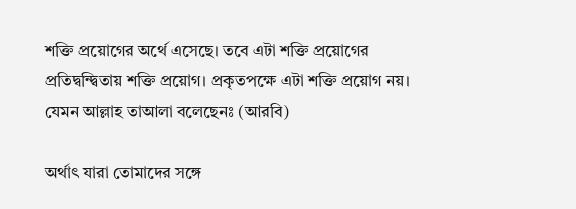শক্তি প্রয়োগের অর্থে এসেছে। তবে এটা শক্তি প্রয়োগের প্রতিদ্বন্দ্বিতায় শক্তি প্রয়োগ। প্রকৃতপক্ষে এটা শক্তি প্রয়োগ নয়। যেমন আল্লাহ তাআলা বলেছেনঃ (আরবি)

অর্থাৎ যারা তোমাদের সঙ্গে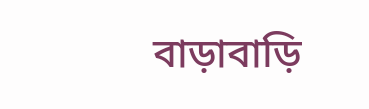বাড়াবাড়ি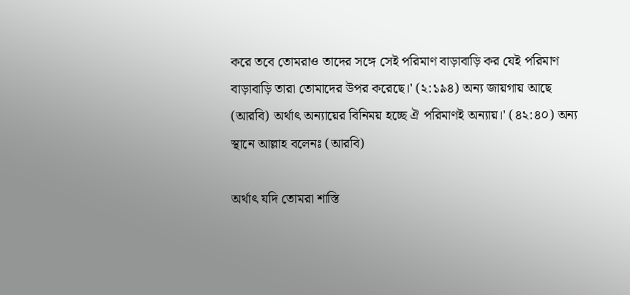করে তবে তোমরাও তাদের সঙ্গে সেই পরিমাণ বাড়াবাড়ি কর যেই পরিমাণ বাড়াবাড়ি তারা তোমাদের উপর করেছে।' (২:১৯৪) অন্য জায়গায় আছে (আরবি) অর্থাৎ অন্যায়ের বিনিময় হচ্ছে ঐ পরিমাণই অন্যায়।' (৪২:৪০) অন্য স্থানে আল্লাহ বলেনঃ (আরবি)

অর্থাৎ যদি তোমরা শাস্তি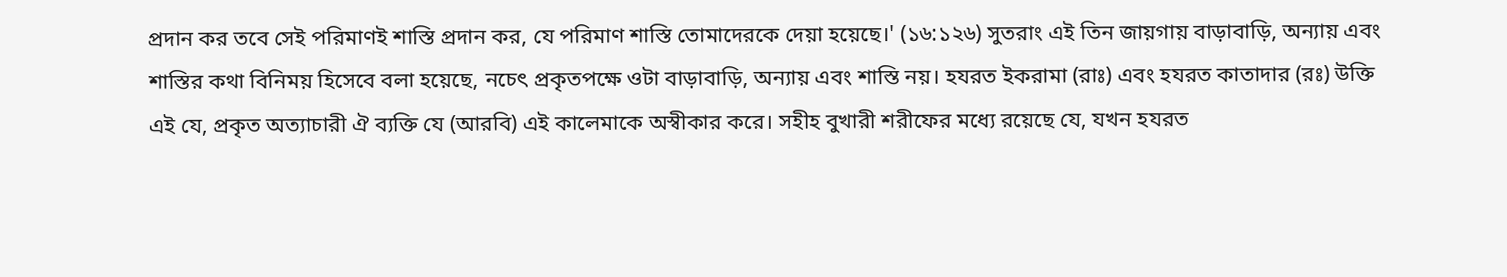প্রদান কর তবে সেই পরিমাণই শাস্তি প্রদান কর, যে পরিমাণ শাস্তি তোমাদেরকে দেয়া হয়েছে।' (১৬:১২৬) সুতরাং এই তিন জায়গায় বাড়াবাড়ি, অন্যায় এবং শাস্তির কথা বিনিময় হিসেবে বলা হয়েছে, নচেৎ প্রকৃতপক্ষে ওটা বাড়াবাড়ি, অন্যায় এবং শাস্তি নয়। হযরত ইকরামা (রাঃ) এবং হযরত কাতাদার (রঃ) উক্তি এই যে, প্রকৃত অত্যাচারী ঐ ব্যক্তি যে (আরবি) এই কালেমাকে অস্বীকার করে। সহীহ বুখারী শরীফের মধ্যে রয়েছে যে, যখন হযরত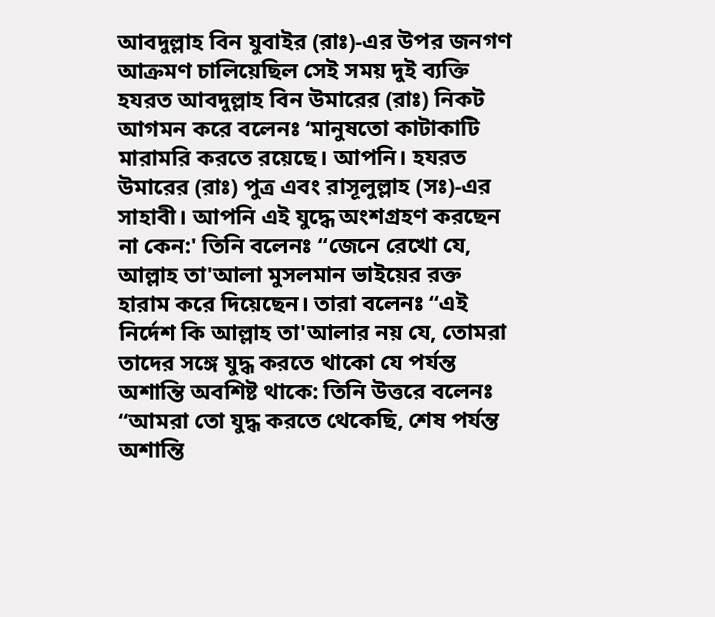আবদুল্লাহ বিন যুবাইর (রাঃ)-এর উপর জনগণ আক্রমণ চালিয়েছিল সেই সময় দুই ব্যক্তি হযরত আবদুল্লাহ বিন উমারের (রাঃ) নিকট আগমন করে বলেনঃ ‘মানুষতো কাটাকাটি মারামরি করতে রয়েছে। আপনি। হযরত উমারের (রাঃ) পুত্র এবং রাসূলুল্লাহ (সঃ)-এর সাহাবী। আপনি এই যুদ্ধে অংশগ্রহণ করছেন না কেন:' তিনি বলেনঃ “জেনে রেখো যে, আল্লাহ তা'আলা মুসলমান ভাইয়ের রক্ত হারাম করে দিয়েছেন। তারা বলেনঃ “এই নির্দেশ কি আল্লাহ তা'আলার নয় যে, তোমরা তাদের সঙ্গে যুদ্ধ করতে থাকো যে পর্যন্ত অশান্তি অবশিষ্ট থাকে: তিনি উত্তরে বলেনঃ “আমরা তো যুদ্ধ করতে থেকেছি, শেষ পর্যন্ত অশান্তি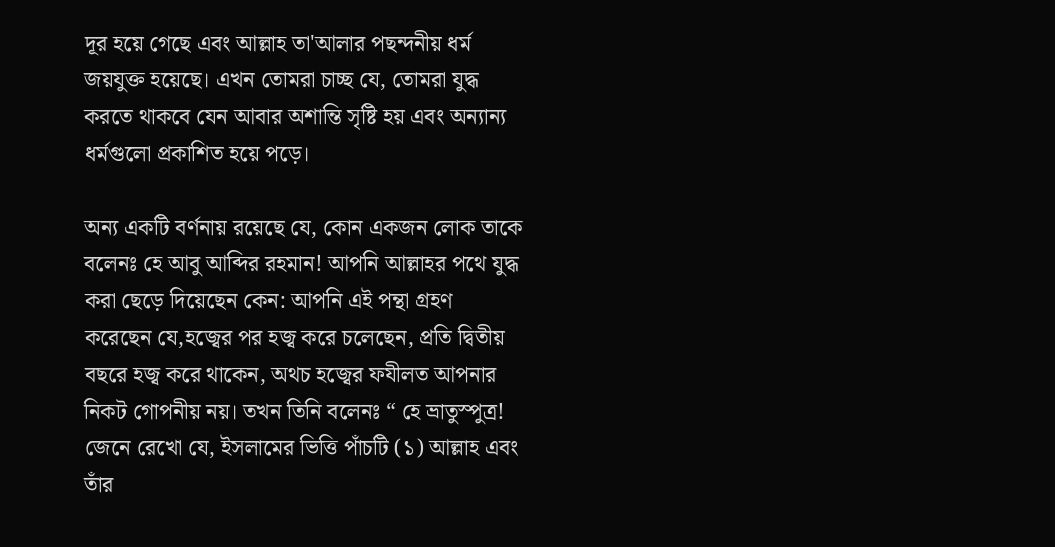দূর হয়ে গেছে এবং আল্লাহ তা'আলার পছন্দনীয় ধর্ম জয়যুক্ত হয়েছে। এখন তোমরা চাচ্ছ যে, তোমরা যুদ্ধ করতে থাকবে যেন আবার অশান্তি সৃষ্টি হয় এবং অন্যান্য ধর্মগুলো প্রকাশিত হয়ে পড়ে।

অন্য একটি বর্ণনায় রয়েছে যে, কোন একজন লোক তাকে বলেনঃ হে আবু আব্দির রহমান! আপনি আল্লাহর পথে যুদ্ধ করা ছেড়ে দিয়েছেন কেন: আপনি এই পন্থা গ্রহণ করেছেন যে,হজ্বের পর হজ্ব করে চলেছেন, প্রতি দ্বিতীয় বছরে হজ্ব করে থাকেন, অথচ হজ্বের ফযীলত আপনার নিকট গোপনীয় নয়। তখন তিনি বলেনঃ “ হে ভ্রাতুস্পুত্র! জেনে রেখো যে, ইসলামের ভিত্তি পাঁচটি (১) আল্লাহ এবং তাঁর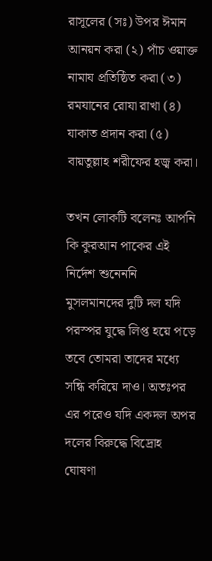রাসূলের (সঃ) উপর ঈমান আনয়ন করা (২) পাঁচ ওয়াক্ত নামায প্রতিষ্ঠিত করা (৩) রমযানের রোযা রাখা (৪) যাকাত প্রদান করা (৫) বায়তুল্লাহ শরীফের হজ্ব করা।

তখন লোকটি বলেনঃ আপনি কি কুরআন পাকের এই নির্দেশ শুনেননি মুসলমানদের দুটি দল যদি পরস্পর যুদ্ধে লিপ্ত হয়ে পড়ে তবে তোমরা তাদের মধ্যে সন্ধি করিয়ে দাও। অতঃপর এর পরেও যদি একদল অপর দলের বিরুদ্ধে বিদ্রোহ ঘোষণা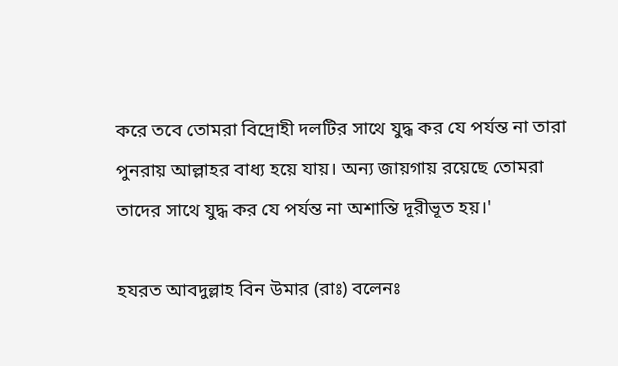করে তবে তোমরা বিদ্রোহী দলটির সাথে যুদ্ধ কর যে পর্যন্ত না তারা পুনরায় আল্লাহর বাধ্য হয়ে যায়। অন্য জায়গায় রয়েছে তোমরা তাদের সাথে যুদ্ধ কর যে পর্যন্ত না অশান্তি দূরীভূত হয়।'

হযরত আবদুল্লাহ বিন উমার (রাঃ) বলেনঃ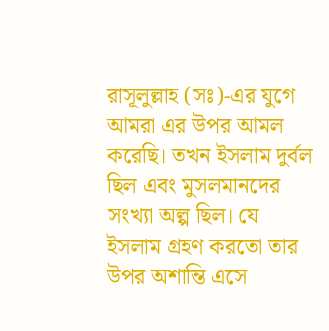রাসূলুল্লাহ (সঃ)-এর যুগে আমরা এর উপর আমল করেছি। তখন ইসলাম দুর্বল ছিল এবং মুসলমানদের সংখ্যা অল্প ছিল। যে ইসলাম গ্রহণ করতো তার উপর অশান্তি এসে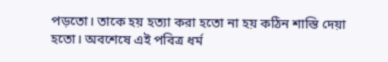পড়তো। তাকে হয় হত্যা করা হতো না হয় কঠিন শাস্তি দেয়া হতো। অবশেষে এই পবিত্র ধর্ম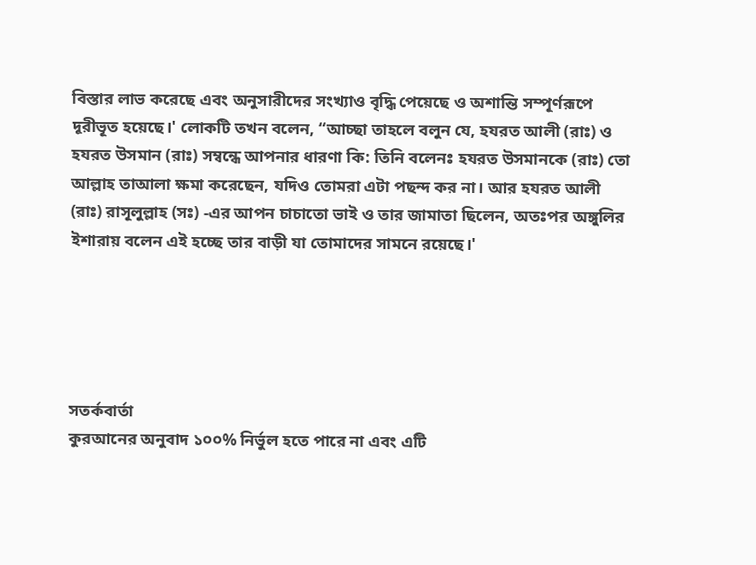বিস্তার লাভ করেছে এবং অনুসারীদের সংখ্যাও বৃদ্ধি পেয়েছে ও অশান্তি সম্পূর্ণরূপে দূরীভূত হয়েছে।' লোকটি তখন বলেন, “আচ্ছা তাহলে বলুন যে, হযরত আলী (রাঃ) ও হযরত উসমান (রাঃ) সম্বন্ধে আপনার ধারণা কি: তিনি বলেনঃ হযরত উসমানকে (রাঃ) তো আল্লাহ তাআলা ক্ষমা করেছেন, যদিও তোমরা এটা পছন্দ কর না। আর হযরত আলী (রাঃ) রাসূলুল্লাহ (সঃ) -এর আপন চাচাতো ভাই ও তার জামাতা ছিলেন, অতঃপর অঙ্গুলির ইশারায় বলেন এই হচ্ছে তার বাড়ী যা তোমাদের সামনে রয়েছে।'





সতর্কবার্তা
কুরআনের অনুবাদ ১০০% নির্ভুল হতে পারে না এবং এটি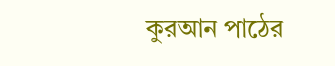কুরআন পাঠের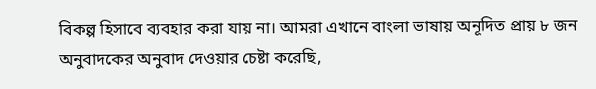বিকল্প হিসাবে ব্যবহার করা যায় না। আমরা এখানে বাংলা ভাষায় অনূদিত প্রায় ৮ জন অনুবাদকের অনুবাদ দেওয়ার চেষ্টা করেছি,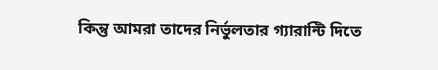কিন্তু আমরা তাদের নির্ভুলতার গ্যারান্টি দিতে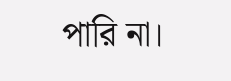পারি না।